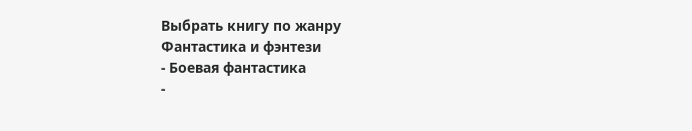Выбрать книгу по жанру
Фантастика и фэнтези
- Боевая фантастика
-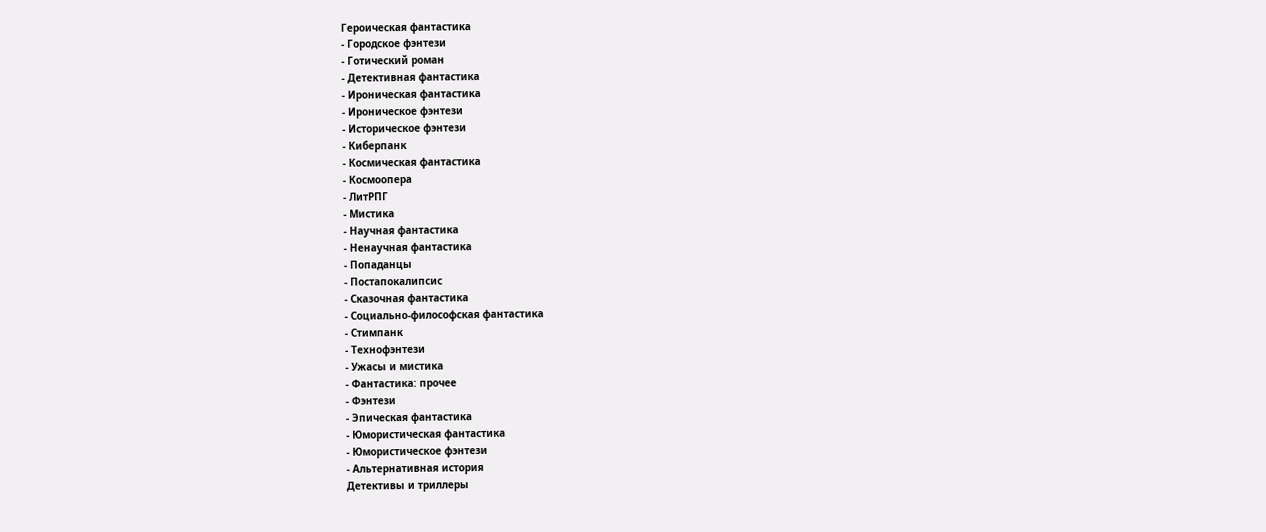Героическая фантастика
- Городское фэнтези
- Готический роман
- Детективная фантастика
- Ироническая фантастика
- Ироническое фэнтези
- Историческое фэнтези
- Киберпанк
- Космическая фантастика
- Космоопера
- ЛитРПГ
- Мистика
- Научная фантастика
- Ненаучная фантастика
- Попаданцы
- Постапокалипсис
- Сказочная фантастика
- Социально-философская фантастика
- Стимпанк
- Технофэнтези
- Ужасы и мистика
- Фантастика: прочее
- Фэнтези
- Эпическая фантастика
- Юмористическая фантастика
- Юмористическое фэнтези
- Альтернативная история
Детективы и триллеры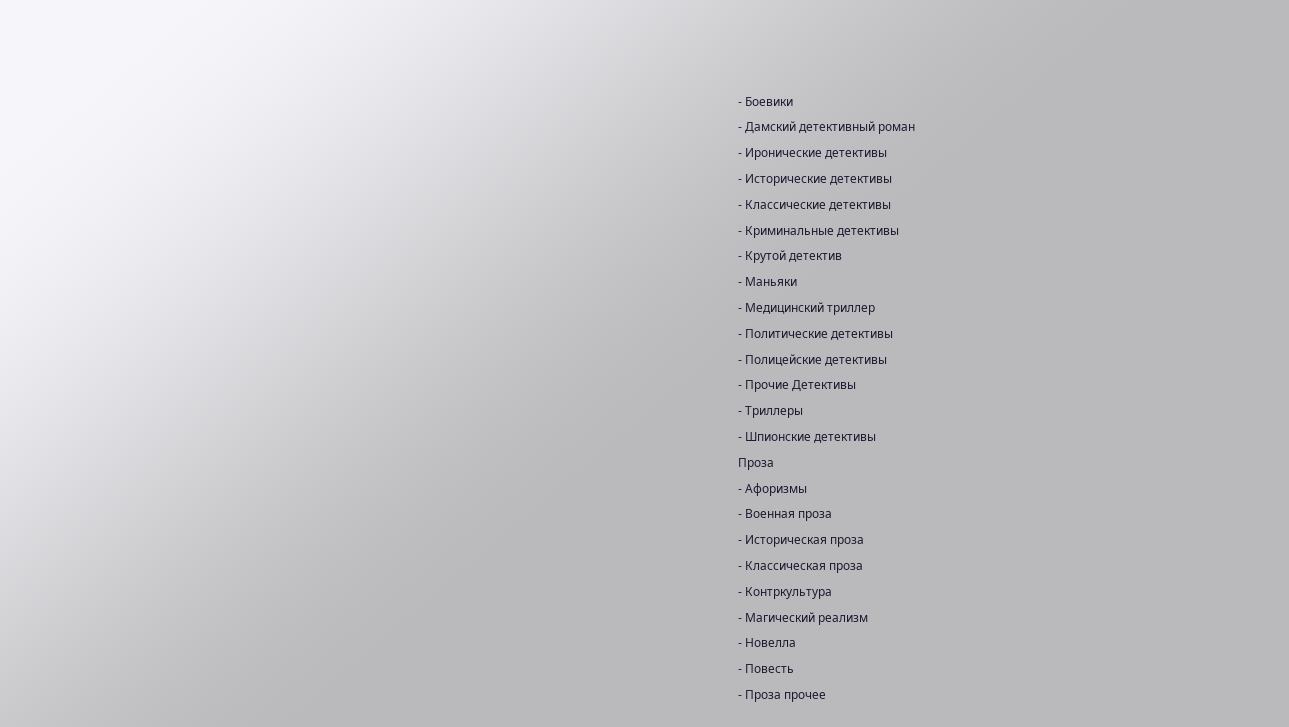- Боевики
- Дамский детективный роман
- Иронические детективы
- Исторические детективы
- Классические детективы
- Криминальные детективы
- Крутой детектив
- Маньяки
- Медицинский триллер
- Политические детективы
- Полицейские детективы
- Прочие Детективы
- Триллеры
- Шпионские детективы
Проза
- Афоризмы
- Военная проза
- Историческая проза
- Классическая проза
- Контркультура
- Магический реализм
- Новелла
- Повесть
- Проза прочее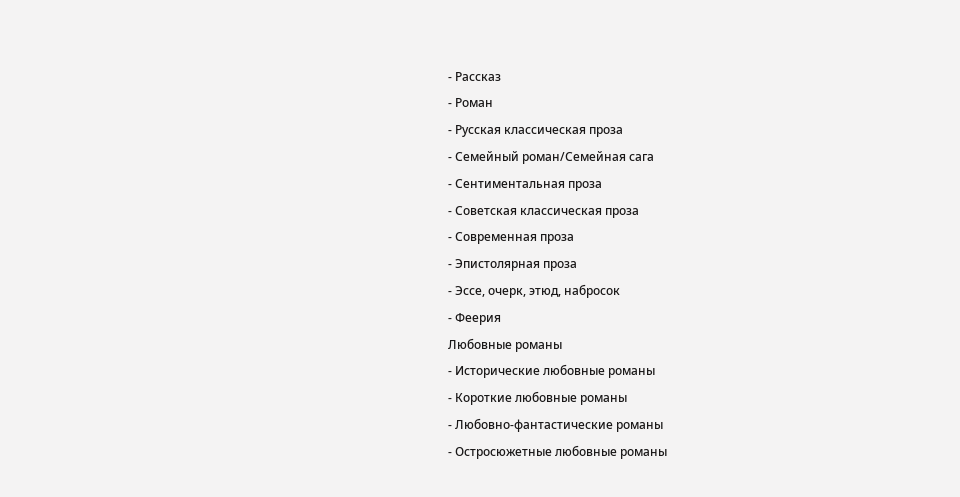- Рассказ
- Роман
- Русская классическая проза
- Семейный роман/Семейная сага
- Сентиментальная проза
- Советская классическая проза
- Современная проза
- Эпистолярная проза
- Эссе, очерк, этюд, набросок
- Феерия
Любовные романы
- Исторические любовные романы
- Короткие любовные романы
- Любовно-фантастические романы
- Остросюжетные любовные романы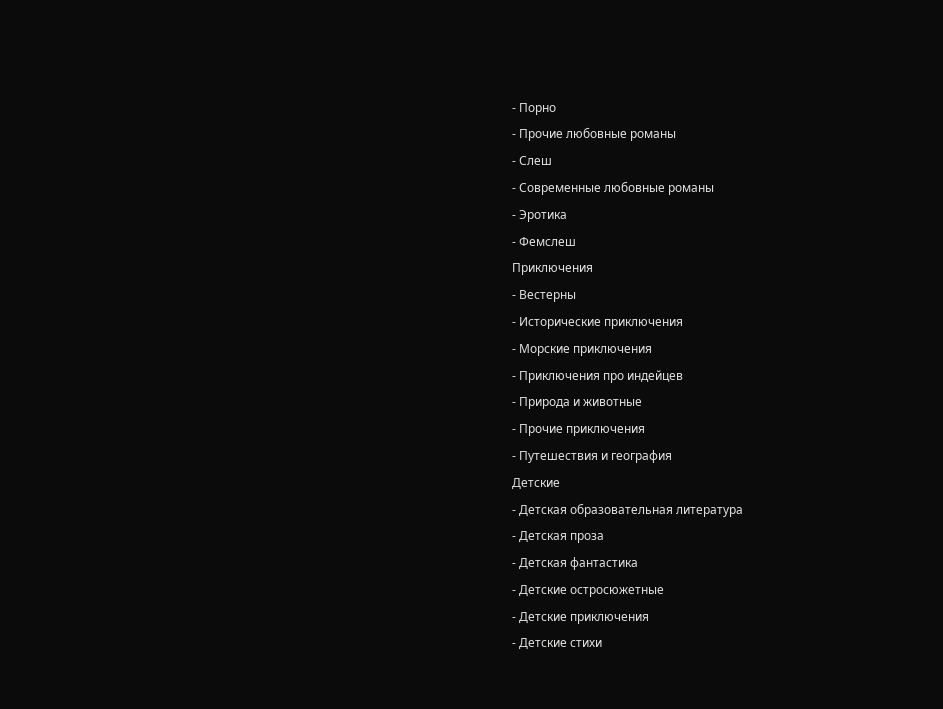- Порно
- Прочие любовные романы
- Слеш
- Современные любовные романы
- Эротика
- Фемслеш
Приключения
- Вестерны
- Исторические приключения
- Морские приключения
- Приключения про индейцев
- Природа и животные
- Прочие приключения
- Путешествия и география
Детские
- Детская образовательная литература
- Детская проза
- Детская фантастика
- Детские остросюжетные
- Детские приключения
- Детские стихи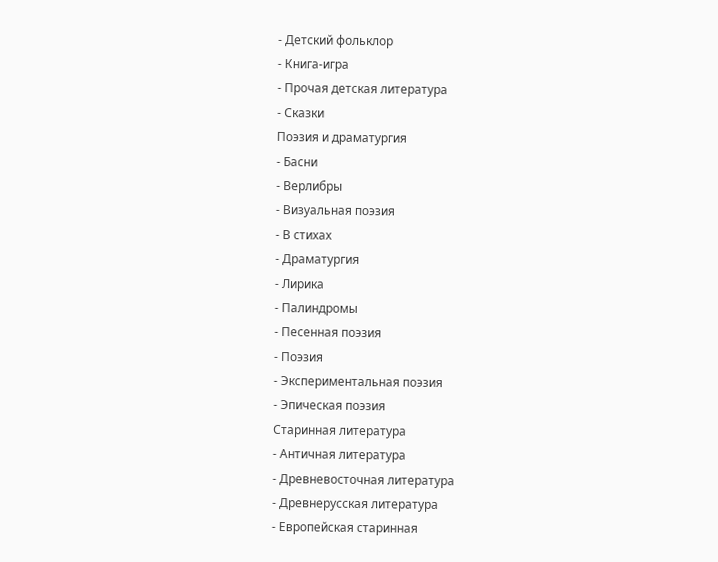- Детский фольклор
- Книга-игра
- Прочая детская литература
- Сказки
Поэзия и драматургия
- Басни
- Верлибры
- Визуальная поэзия
- В стихах
- Драматургия
- Лирика
- Палиндромы
- Песенная поэзия
- Поэзия
- Экспериментальная поэзия
- Эпическая поэзия
Старинная литература
- Античная литература
- Древневосточная литература
- Древнерусская литература
- Европейская старинная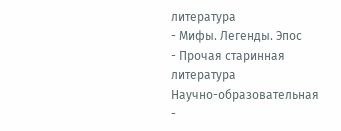литература
- Мифы. Легенды. Эпос
- Прочая старинная литература
Научно-образовательная
-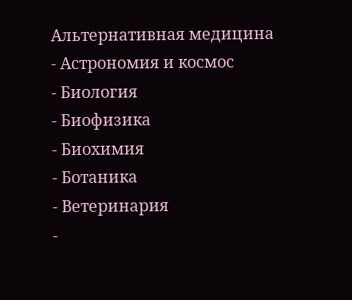Альтернативная медицина
- Астрономия и космос
- Биология
- Биофизика
- Биохимия
- Ботаника
- Ветеринария
-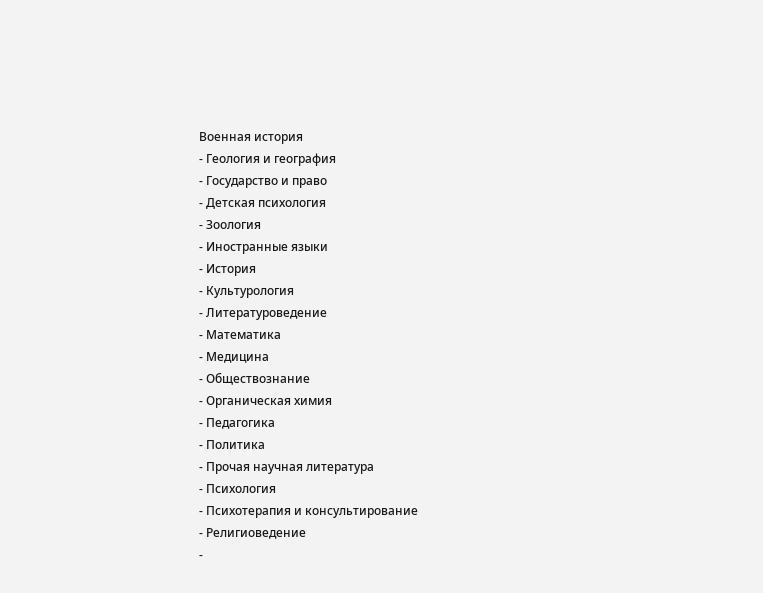Военная история
- Геология и география
- Государство и право
- Детская психология
- Зоология
- Иностранные языки
- История
- Культурология
- Литературоведение
- Математика
- Медицина
- Обществознание
- Органическая химия
- Педагогика
- Политика
- Прочая научная литература
- Психология
- Психотерапия и консультирование
- Религиоведение
-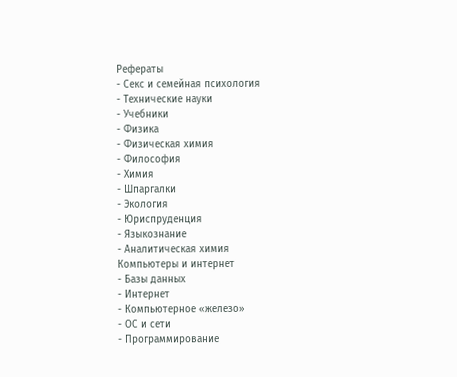Рефераты
- Секс и семейная психология
- Технические науки
- Учебники
- Физика
- Физическая химия
- Философия
- Химия
- Шпаргалки
- Экология
- Юриспруденция
- Языкознание
- Аналитическая химия
Компьютеры и интернет
- Базы данных
- Интернет
- Компьютерное «железо»
- ОС и сети
- Программирование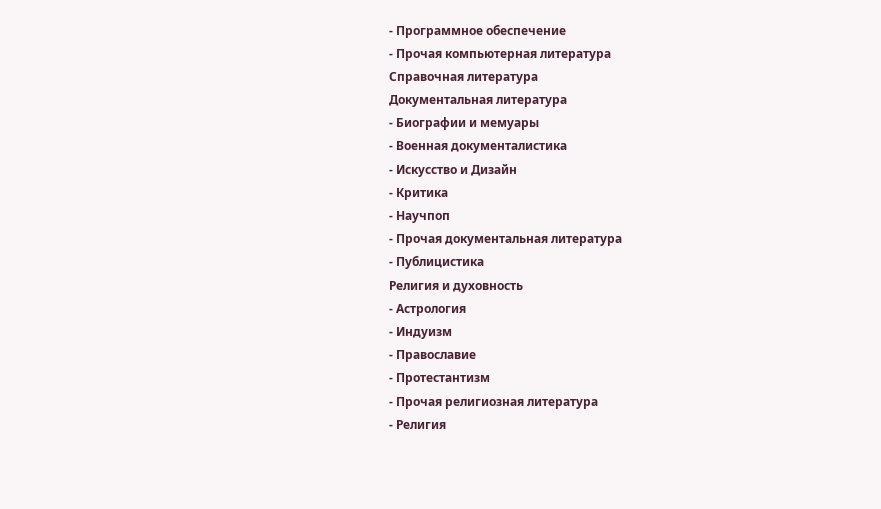- Программное обеспечение
- Прочая компьютерная литература
Справочная литература
Документальная литература
- Биографии и мемуары
- Военная документалистика
- Искусство и Дизайн
- Критика
- Научпоп
- Прочая документальная литература
- Публицистика
Религия и духовность
- Астрология
- Индуизм
- Православие
- Протестантизм
- Прочая религиозная литература
- Религия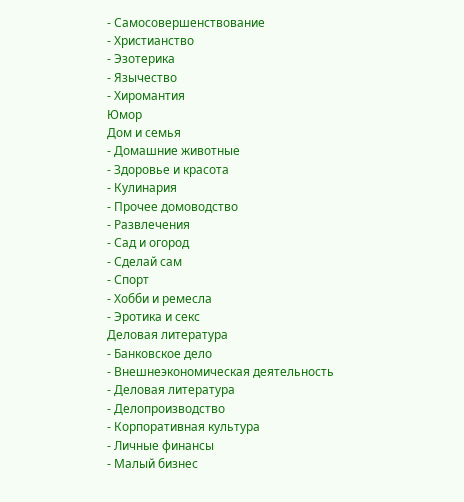- Самосовершенствование
- Христианство
- Эзотерика
- Язычество
- Хиромантия
Юмор
Дом и семья
- Домашние животные
- Здоровье и красота
- Кулинария
- Прочее домоводство
- Развлечения
- Сад и огород
- Сделай сам
- Спорт
- Хобби и ремесла
- Эротика и секс
Деловая литература
- Банковское дело
- Внешнеэкономическая деятельность
- Деловая литература
- Делопроизводство
- Корпоративная культура
- Личные финансы
- Малый бизнес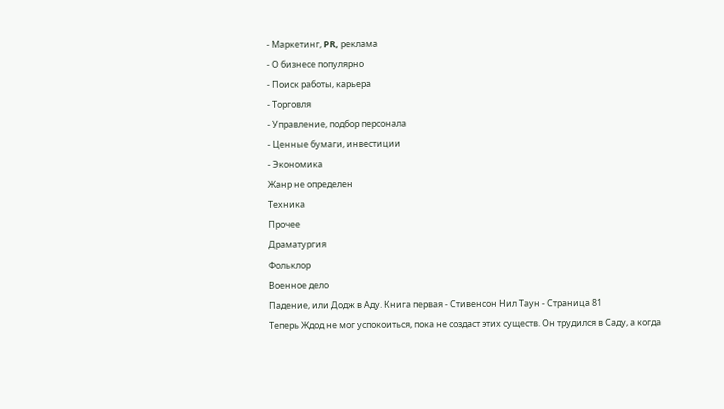- Маркетинг, PR, реклама
- О бизнесе популярно
- Поиск работы, карьера
- Торговля
- Управление, подбор персонала
- Ценные бумаги, инвестиции
- Экономика
Жанр не определен
Техника
Прочее
Драматургия
Фольклор
Военное дело
Падение, или Додж в Аду. Книга первая - Стивенсон Нил Таун - Страница 81
Теперь Ждод не мог успокоиться, пока не создаст этих существ. Он трудился в Саду, а когда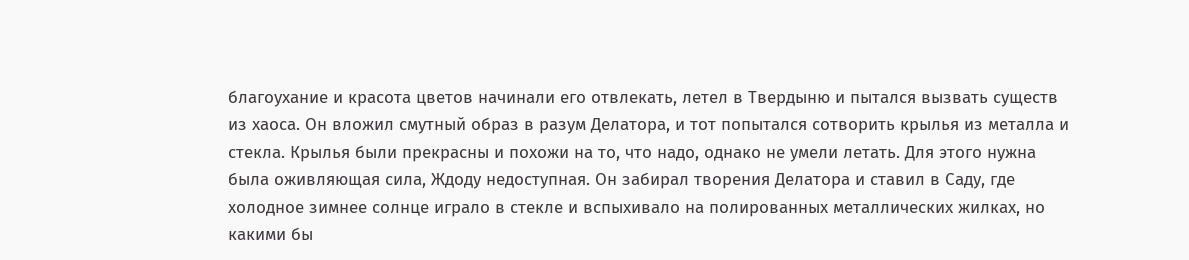благоухание и красота цветов начинали его отвлекать, летел в Твердыню и пытался вызвать существ из хаоса. Он вложил смутный образ в разум Делатора, и тот попытался сотворить крылья из металла и стекла. Крылья были прекрасны и похожи на то, что надо, однако не умели летать. Для этого нужна была оживляющая сила, Ждоду недоступная. Он забирал творения Делатора и ставил в Саду, где холодное зимнее солнце играло в стекле и вспыхивало на полированных металлических жилках, но какими бы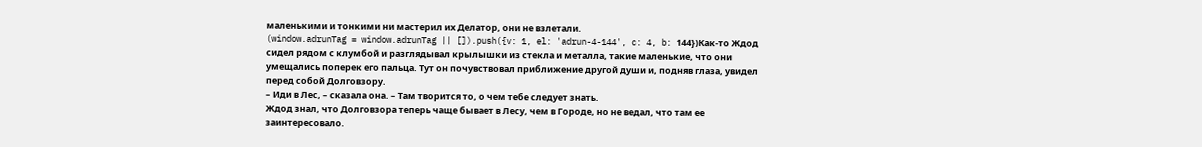маленькими и тонкими ни мастерил их Делатор, они не взлетали.
(window.adrunTag = window.adrunTag || []).push({v: 1, el: 'adrun-4-144', c: 4, b: 144})Как-то Ждод сидел рядом с клумбой и разглядывал крылышки из стекла и металла, такие маленькие, что они умещались поперек его пальца. Тут он почувствовал приближение другой души и, подняв глаза, увидел перед собой Долговзору.
– Иди в Лес, – сказала она. – Там творится то, о чем тебе следует знать.
Ждод знал, что Долговзора теперь чаще бывает в Лесу, чем в Городе, но не ведал, что там ее заинтересовало.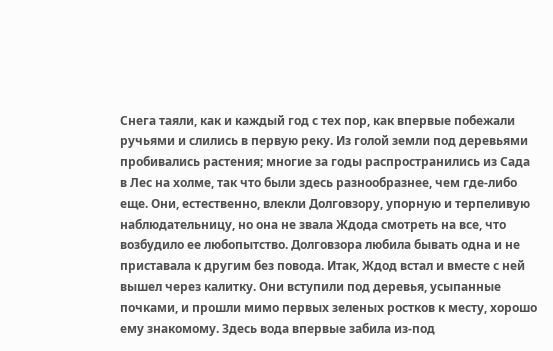Снега таяли, как и каждый год с тех пор, как впервые побежали ручьями и слились в первую реку. Из голой земли под деревьями пробивались растения; многие за годы распространились из Сада в Лес на холме, так что были здесь разнообразнее, чем где-либо еще. Они, естественно, влекли Долговзору, упорную и терпеливую наблюдательницу, но она не звала Ждода смотреть на все, что возбудило ее любопытство. Долговзора любила бывать одна и не приставала к другим без повода. Итак, Ждод встал и вместе с ней вышел через калитку. Они вступили под деревья, усыпанные почками, и прошли мимо первых зеленых ростков к месту, хорошо ему знакомому. Здесь вода впервые забила из-под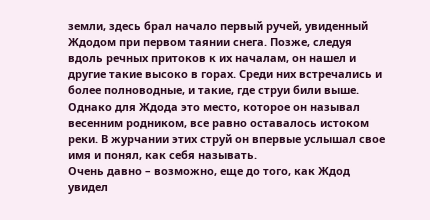земли, здесь брал начало первый ручей, увиденный Ждодом при первом таянии снега. Позже, следуя вдоль речных притоков к их началам, он нашел и другие такие высоко в горах. Среди них встречались и более полноводные, и такие, где струи били выше. Однако для Ждода это место, которое он называл весенним родником, все равно оставалось истоком реки. В журчании этих струй он впервые услышал свое имя и понял, как себя называть.
Очень давно – возможно, еще до того, как Ждод увидел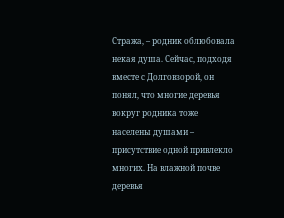Стража, – родник облюбовала некая душа. Сейчас, подходя вместе с Долговзорой, он понял, что многие деревья вокруг родника тоже населены душами – присутствие одной привлекло многих. На влажной почве деревья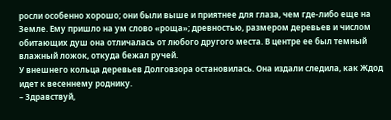росли особенно хорошо; они были выше и приятнее для глаза, чем где-либо еще на Земле. Ему пришло на ум слово «роща»; древностью, размером деревьев и числом обитающих душ она отличалась от любого другого места. В центре ее был темный влажный ложок, откуда бежал ручей.
У внешнего кольца деревьев Долговзора остановилась. Она издали следила, как Ждод идет к весеннему роднику.
– Здравствуй,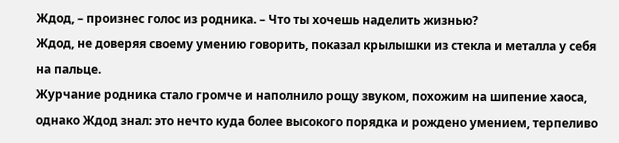Ждод, – произнес голос из родника. – Что ты хочешь наделить жизнью?
Ждод, не доверяя своему умению говорить, показал крылышки из стекла и металла у себя на пальце.
Журчание родника стало громче и наполнило рощу звуком, похожим на шипение хаоса, однако Ждод знал: это нечто куда более высокого порядка и рождено умением, терпеливо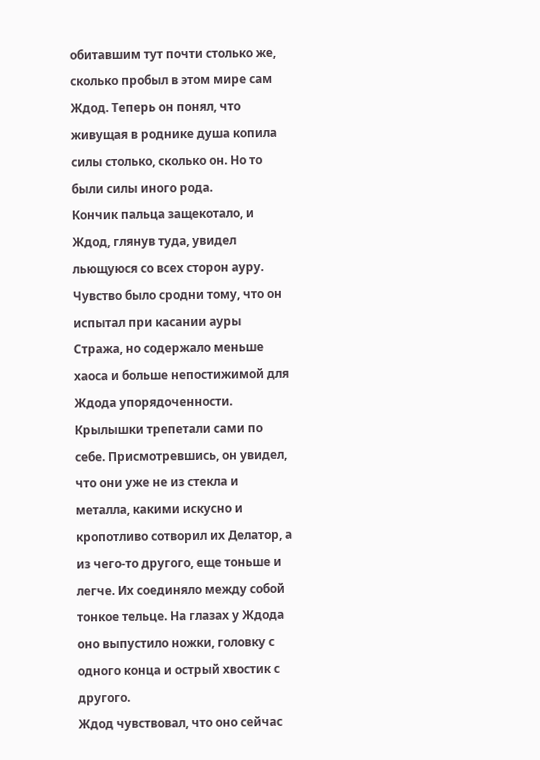обитавшим тут почти столько же, сколько пробыл в этом мире сам Ждод. Теперь он понял, что живущая в роднике душа копила силы столько, сколько он. Но то были силы иного рода.
Кончик пальца защекотало, и Ждод, глянув туда, увидел льющуюся со всех сторон ауру. Чувство было сродни тому, что он испытал при касании ауры Стража, но содержало меньше хаоса и больше непостижимой для Ждода упорядоченности. Крылышки трепетали сами по себе. Присмотревшись, он увидел, что они уже не из стекла и металла, какими искусно и кропотливо сотворил их Делатор, а из чего-то другого, еще тоньше и легче. Их соединяло между собой тонкое тельце. На глазах у Ждода оно выпустило ножки, головку с одного конца и острый хвостик с другого.
Ждод чувствовал, что оно сейчас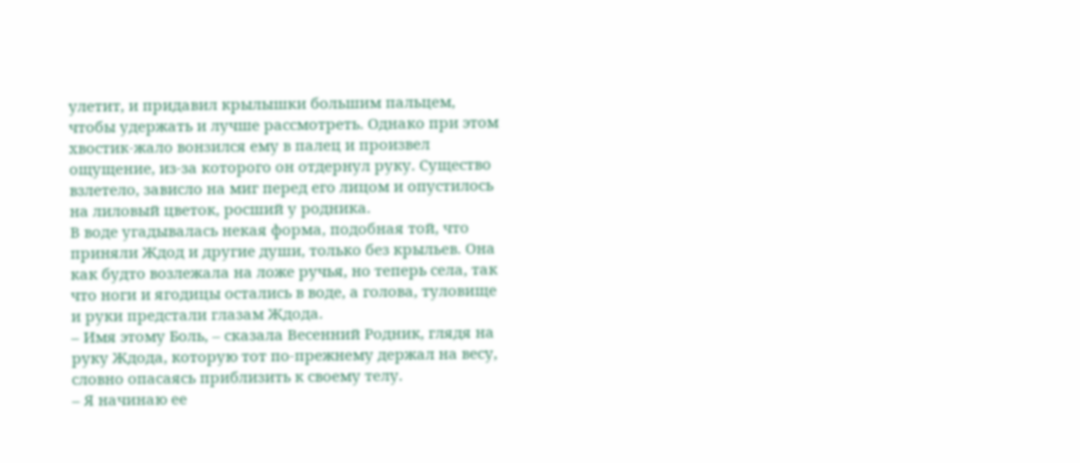улетит, и придавил крылышки большим пальцем, чтобы удержать и лучше рассмотреть. Однако при этом хвостик-жало вонзился ему в палец и произвел ощущение, из-за которого он отдернул руку. Существо взлетело, зависло на миг перед его лицом и опустилось на лиловый цветок, росший у родника.
В воде угадывалась некая форма, подобная той, что приняли Ждод и другие души, только без крыльев. Она как будто возлежала на ложе ручья, но теперь села, так что ноги и ягодицы остались в воде, а голова, туловище и руки предстали глазам Ждода.
– Имя этому Боль, – сказала Весенний Родник, глядя на руку Ждода, которую тот по-прежнему держал на весу, словно опасаясь приблизить к своему телу.
– Я начинаю ее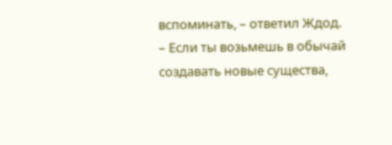вспоминать, – ответил Ждод.
– Если ты возьмешь в обычай создавать новые существа,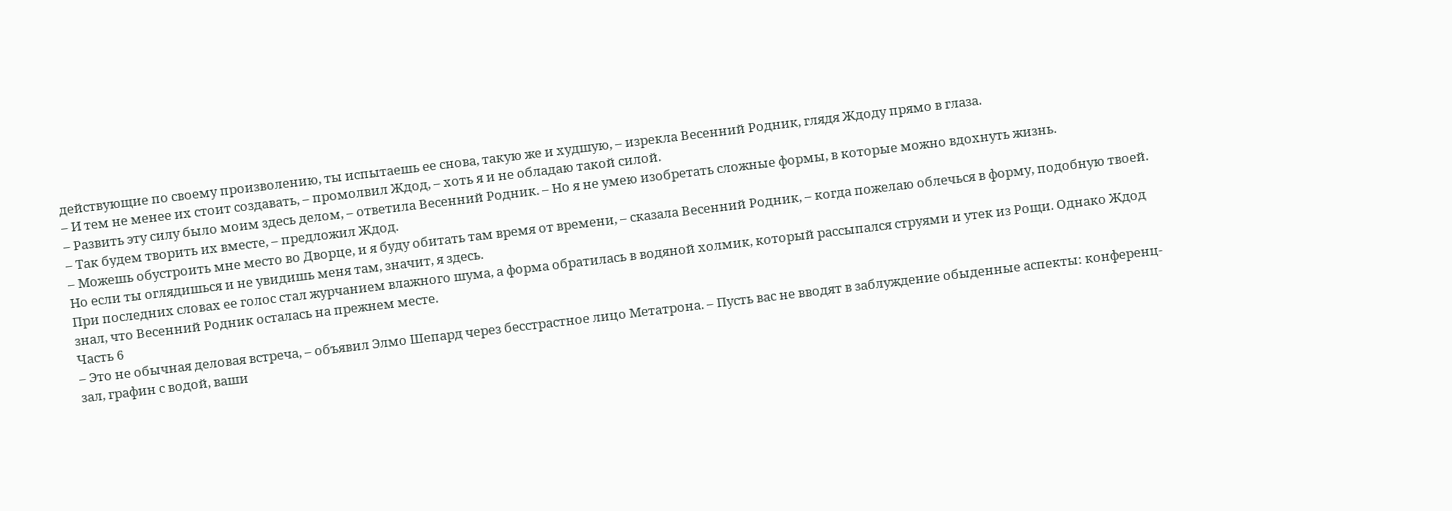действующие по своему произволению, ты испытаешь ее снова, такую же и худшую, – изрекла Весенний Родник, глядя Ждоду прямо в глаза.
– И тем не менее их стоит создавать, – промолвил Ждод, – хоть я и не обладаю такой силой.
– Развить эту силу было моим здесь делом, – ответила Весенний Родник. – Но я не умею изобретать сложные формы, в которые можно вдохнуть жизнь.
– Так будем творить их вместе, – предложил Ждод.
– Можешь обустроить мне место во Дворце, и я буду обитать там время от времени, – сказала Весенний Родник, – когда пожелаю облечься в форму, подобную твоей. Но если ты оглядишься и не увидишь меня там, значит, я здесь.
При последних словах ее голос стал журчанием влажного шума, а форма обратилась в водяной холмик, который рассыпался струями и утек из Рощи. Однако Ждод знал, что Весенний Родник осталась на прежнем месте.
Часть 6
– Это не обычная деловая встреча, – объявил Элмо Шепард через бесстрастное лицо Метатрона. – Пусть вас не вводят в заблуждение обыденные аспекты: конференц-зал, графин с водой, ваши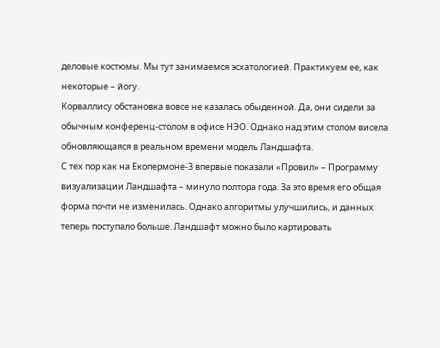деловые костюмы. Мы тут занимаемся эсхатологией. Практикуем ее, как некоторые – йогу.
Корваллису обстановка вовсе не казалась обыденной. Да, они сидели за обычным конференц-столом в офисе НЭО. Однако над этим столом висела обновляющаяся в реальном времени модель Ландшафта.
С тех пор как на Екопермоне-3 впервые показали «Провил» – Программу визуализации Ландшафта – минуло полтора года. За это время его общая форма почти не изменилась. Однако алгоритмы улучшились, и данных теперь поступало больше. Ландшафт можно было картировать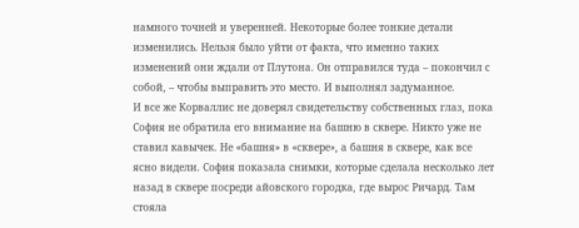намного точней и уверенней. Некоторые более тонкие детали изменились. Нельзя было уйти от факта, что именно таких изменений они ждали от Плутона. Он отправился туда – покончил с собой, – чтобы выправить это место. И выполнял задуманное.
И все же Корваллис не доверял свидетельству собственных глаз, пока София не обратила его внимание на башню в сквере. Никто уже не ставил кавычек. Не «башня» в «сквере», а башня в сквере, как все ясно видели. София показала снимки, которые сделала несколько лет назад в сквере посреди айовского городка, где вырос Ричард. Там стояла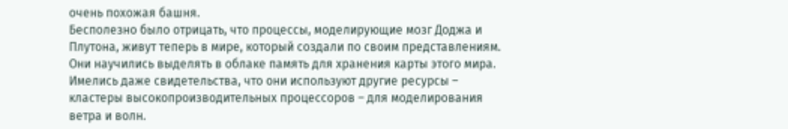очень похожая башня.
Бесполезно было отрицать, что процессы, моделирующие мозг Доджа и Плутона, живут теперь в мире, который создали по своим представлениям. Они научились выделять в облаке память для хранения карты этого мира. Имелись даже свидетельства, что они используют другие ресурсы – кластеры высокопроизводительных процессоров – для моделирования ветра и волн.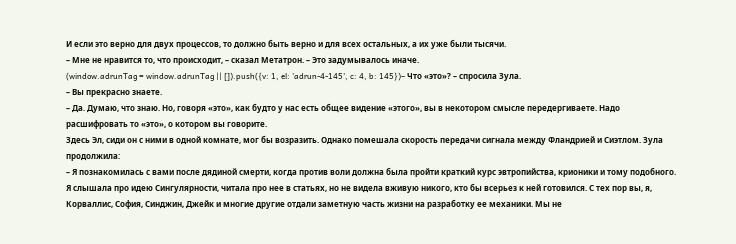И если это верно для двух процессов, то должно быть верно и для всех остальных, а их уже были тысячи.
– Мне не нравится то, что происходит, – сказал Метатрон. – Это задумывалось иначе.
(window.adrunTag = window.adrunTag || []).push({v: 1, el: 'adrun-4-145', c: 4, b: 145})– Что «это»? – спросила Зула.
– Вы прекрасно знаете.
– Да. Думаю, что знаю. Но, говоря «это», как будто у нас есть общее видение «этого», вы в некотором смысле передергиваете. Надо расшифровать то «это», о котором вы говорите.
Здесь Эл, сиди он с ними в одной комнате, мог бы возразить. Однако помешала скорость передачи сигнала между Фландрией и Сиэтлом. Зула продолжила:
– Я познакомилась с вами после дядиной смерти, когда против воли должна была пройти краткий курс эвтропийства, крионики и тому подобного. Я слышала про идею Сингулярности, читала про нее в статьях, но не видела вживую никого, кто бы всерьез к ней готовился. С тех пор вы, я, Корваллис, София, Синджин, Джейк и многие другие отдали заметную часть жизни на разработку ее механики. Мы не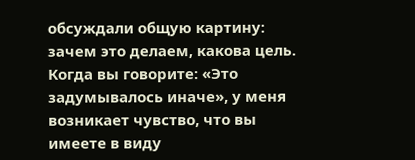обсуждали общую картину: зачем это делаем, какова цель. Когда вы говорите: «Это задумывалось иначе», у меня возникает чувство, что вы имеете в виду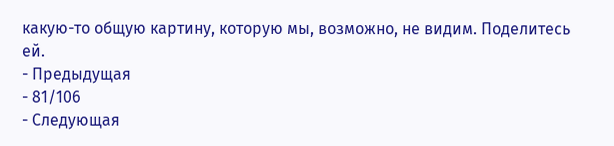какую-то общую картину, которую мы, возможно, не видим. Поделитесь ей.
- Предыдущая
- 81/106
- Следующая